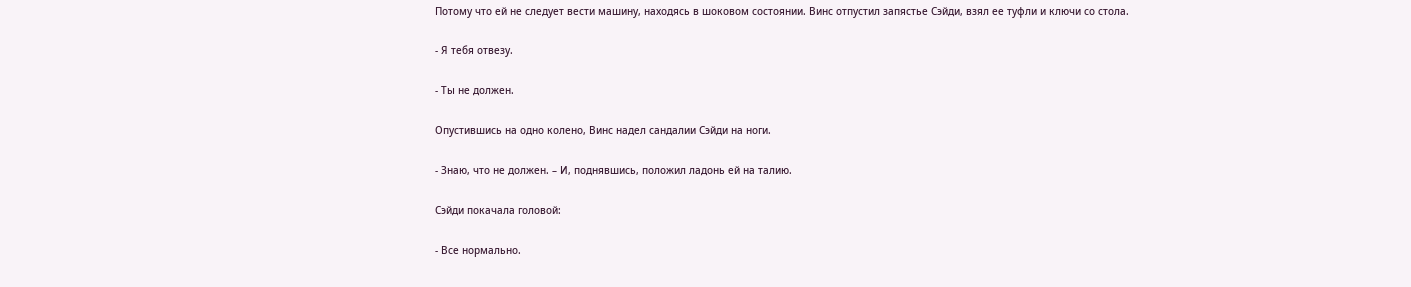Потому что ей не следует вести машину, находясь в шоковом состоянии. Винс отпустил запястье Сэйди, взял ее туфли и ключи со стола.

- Я тебя отвезу.

- Ты не должен.

Опустившись на одно колено, Винс надел сандалии Сэйди на ноги.

- Знаю, что не должен. – И, поднявшись, положил ладонь ей на талию.

Сэйди покачала головой:

- Все нормально.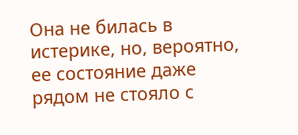Она не билась в истерике, но, вероятно, ее состояние даже рядом не стояло с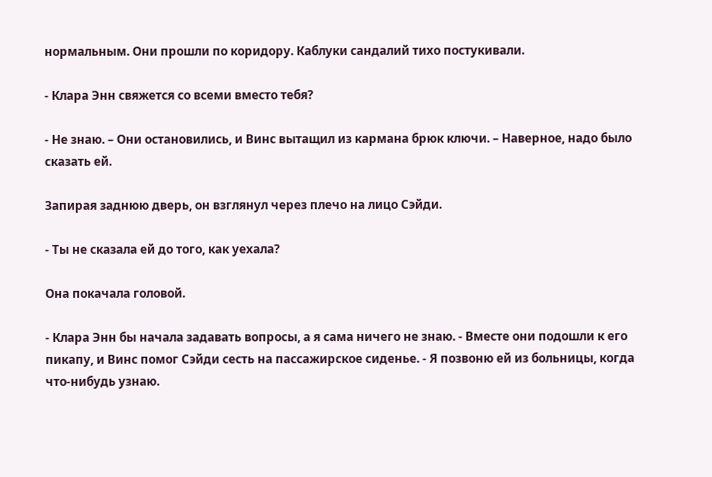нормальным. Они прошли по коридору. Каблуки сандалий тихо постукивали.

- Клара Энн свяжется со всеми вместо тебя?

- Не знаю. – Они остановились, и Винс вытащил из кармана брюк ключи. – Наверное, надо было сказать ей.

Запирая заднюю дверь, он взглянул через плечо на лицо Сэйди.

- Ты не сказала ей до того, как уехала?

Она покачала головой.

- Клара Энн бы начала задавать вопросы, а я сама ничего не знаю. - Вместе они подошли к его пикапу, и Винс помог Сэйди сесть на пассажирское сиденье. - Я позвоню ей из больницы, когда что-нибудь узнаю.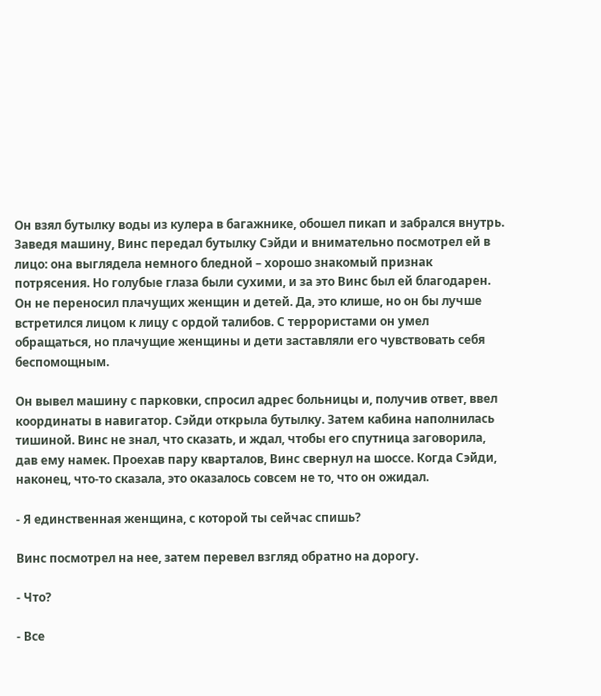Он взял бутылку воды из кулера в багажнике, обошел пикап и забрался внутрь. Заведя машину, Винс передал бутылку Сэйди и внимательно посмотрел ей в лицо: она выглядела немного бледной – хорошо знакомый признак потрясения. Но голубые глаза были сухими, и за это Винс был ей благодарен. Он не переносил плачущих женщин и детей. Да, это клише, но он бы лучше встретился лицом к лицу с ордой талибов. С террористами он умел обращаться, но плачущие женщины и дети заставляли его чувствовать себя беспомощным.

Он вывел машину с парковки, спросил адрес больницы и, получив ответ, ввел координаты в навигатор. Сэйди открыла бутылку. Затем кабина наполнилась тишиной. Винс не знал, что сказать, и ждал, чтобы его спутница заговорила, дав ему намек. Проехав пару кварталов, Винс свернул на шоссе. Когда Сэйди, наконец, что-то сказала, это оказалось совсем не то, что он ожидал.

- Я единственная женщина, с которой ты сейчас спишь?

Винс посмотрел на нее, затем перевел взгляд обратно на дорогу.

- Что?

- Все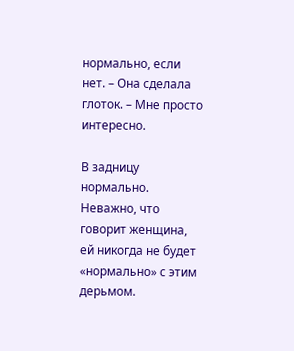нормально, если нет. – Она сделала глоток. – Мне просто интересно.

В задницу нормально. Неважно, что говорит женщина, ей никогда не будет «нормально» с этим дерьмом.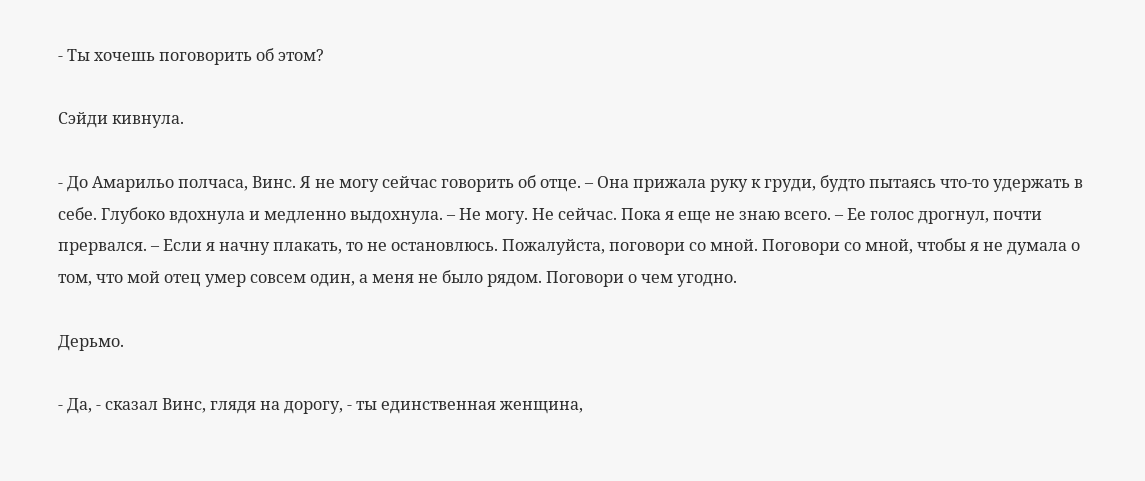- Ты хочешь поговорить об этом?

Сэйди кивнула.

- До Амарильо полчаса, Винс. Я не могу сейчас говорить об отце. – Она прижала руку к груди, будто пытаясь что-то удержать в себе. Глубоко вдохнула и медленно выдохнула. – Не могу. Не сейчас. Пока я еще не знаю всего. – Ее голос дрогнул, почти прервался. – Если я начну плакать, то не остановлюсь. Пожалуйста, поговори со мной. Поговори со мной, чтобы я не думала о том, что мой отец умер совсем один, а меня не было рядом. Поговори о чем угодно.

Дерьмо.

- Да, - сказал Винс, глядя на дорогу, - ты единственная женщина,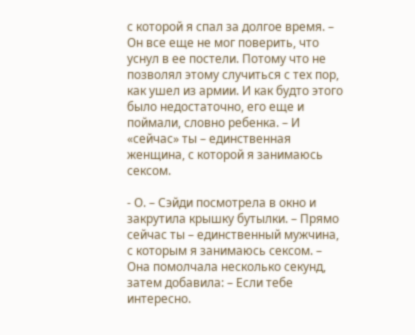с которой я спал за долгое время. – Он все еще не мог поверить, что уснул в ее постели. Потому что не позволял этому случиться с тех пор, как ушел из армии. И как будто этого было недостаточно, его еще и поймали, словно ребенка. – И «сейчас» ты – единственная женщина, с которой я занимаюсь сексом.

- О. – Сэйди посмотрела в окно и закрутила крышку бутылки. – Прямо сейчас ты – единственный мужчина, с которым я занимаюсь сексом. – Она помолчала несколько секунд, затем добавила: – Если тебе интересно.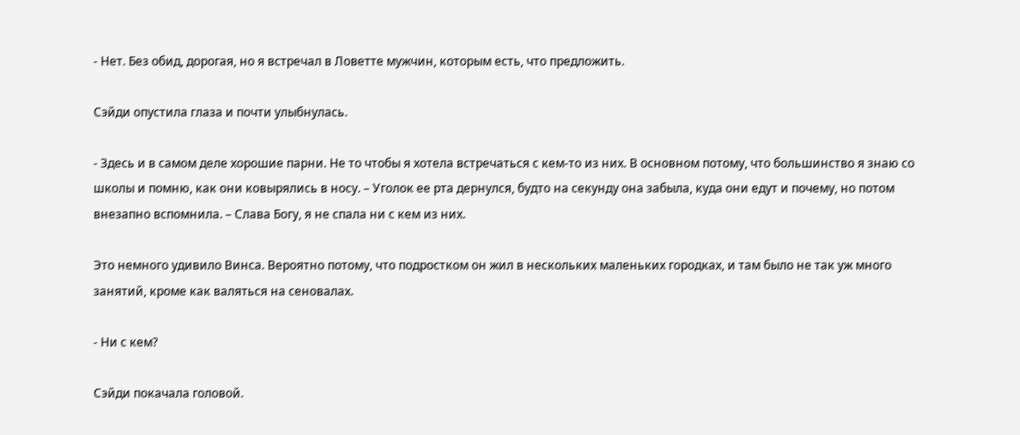- Нет. Без обид, дорогая, но я встречал в Ловетте мужчин, которым есть, что предложить.

Сэйди опустила глаза и почти улыбнулась.

- Здесь и в самом деле хорошие парни. Не то чтобы я хотела встречаться с кем-то из них. В основном потому, что большинство я знаю со школы и помню, как они ковырялись в носу. – Уголок ее рта дернулся, будто на секунду она забыла, куда они едут и почему, но потом внезапно вспомнила. – Слава Богу, я не спала ни с кем из них.

Это немного удивило Винса. Вероятно потому, что подростком он жил в нескольких маленьких городках, и там было не так уж много занятий, кроме как валяться на сеновалах.

- Ни с кем?

Сэйди покачала головой.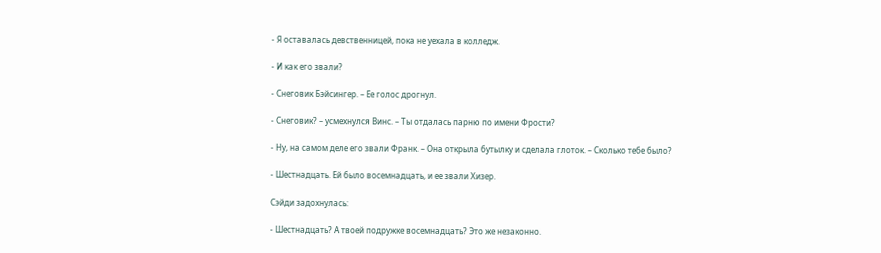- Я оставалась девственницей, пока не уехала в колледж.

- И как его звали?

- Снеговик Бэйсингер. – Ее голос дрогнул.

- Снеговик? – усмехнулся Винс. – Ты отдалась парню по имени Фрости?

- Ну, на самом деле его звали Франк. – Она открыла бутылку и сделала глоток. – Сколько тебе было?

- Шестнадцать. Ей было восемнадцать, и ее звали Хизер.

Сэйди задохнулась:

- Шестнадцать? А твоей подружке восемнадцать? Это же незаконно.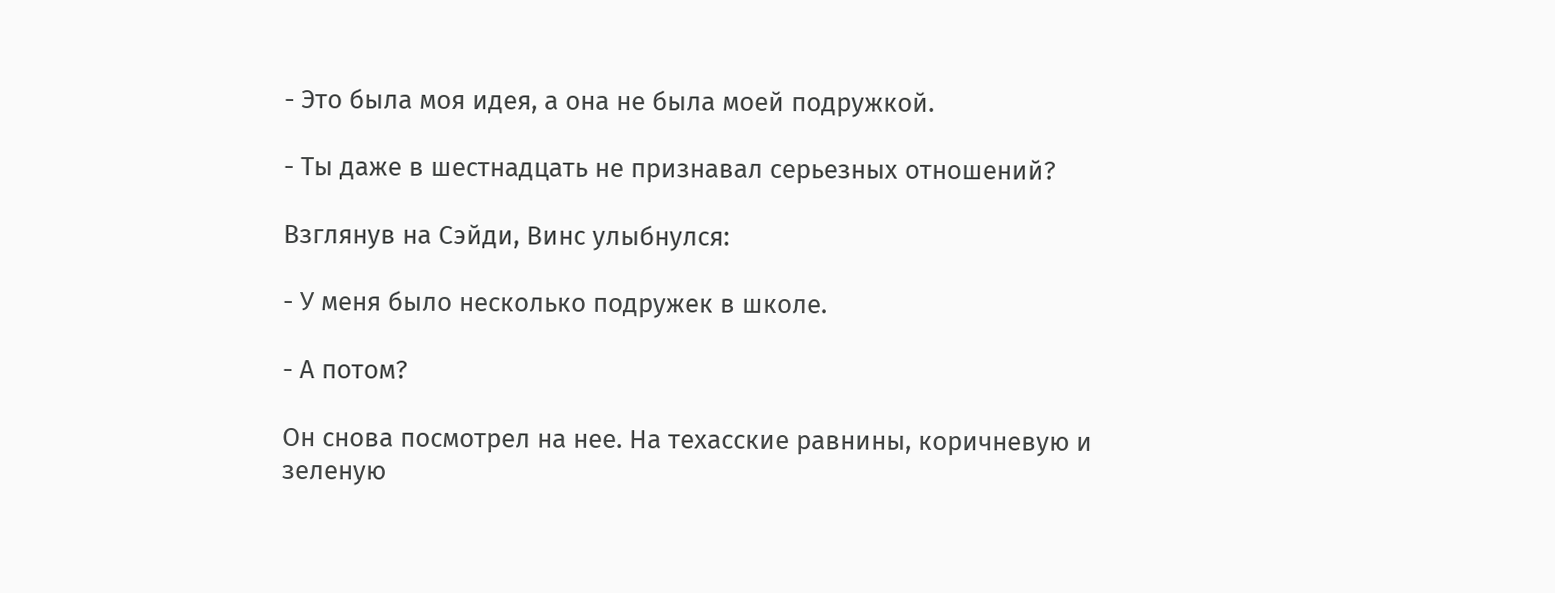- Это была моя идея, а она не была моей подружкой.

- Ты даже в шестнадцать не признавал серьезных отношений?

Взглянув на Сэйди, Винс улыбнулся:

- У меня было несколько подружек в школе.

- А потом?

Он снова посмотрел на нее. На техасские равнины, коричневую и зеленую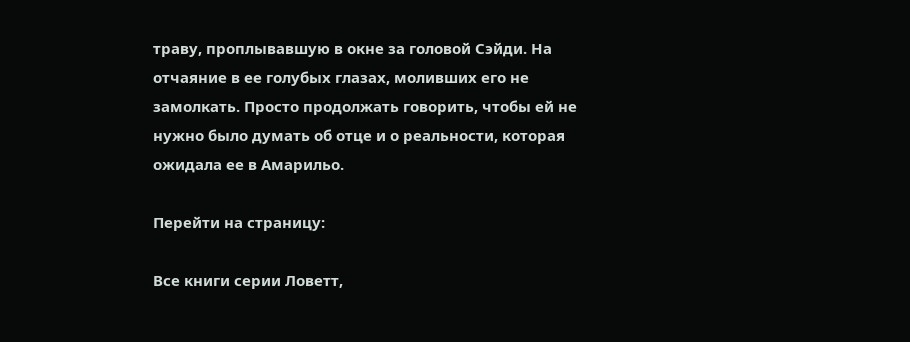траву, проплывавшую в окне за головой Сэйди. На отчаяние в ее голубых глазах, моливших его не замолкать. Просто продолжать говорить, чтобы ей не нужно было думать об отце и о реальности, которая ожидала ее в Амарильо.

Перейти на страницу:

Все книги серии Ловетт,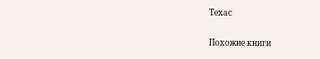Техас

Похожие книги